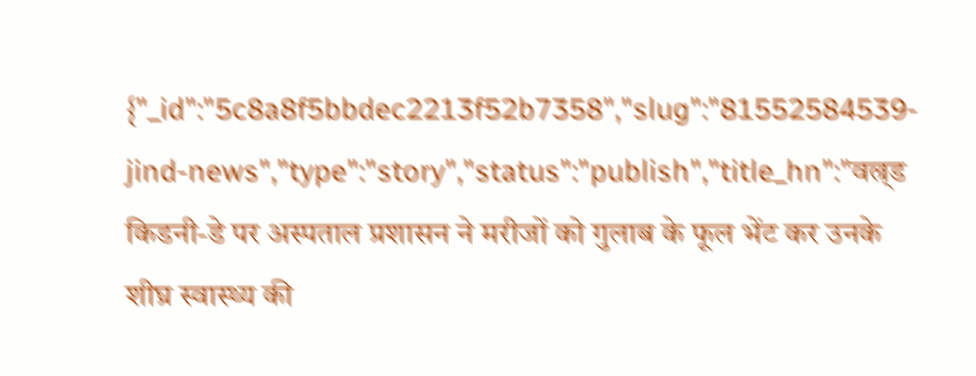{"_id":"5c8a8f5bbdec2213f52b7358","slug":"81552584539-jind-news","type":"story","status":"publish","title_hn":"वल्र्ड किडनी-डे पर अस्पताल प्रशासन ने मरीजों को गुलाब के फूल भेंट कर उनके शीघ्र स्वास्थ्य की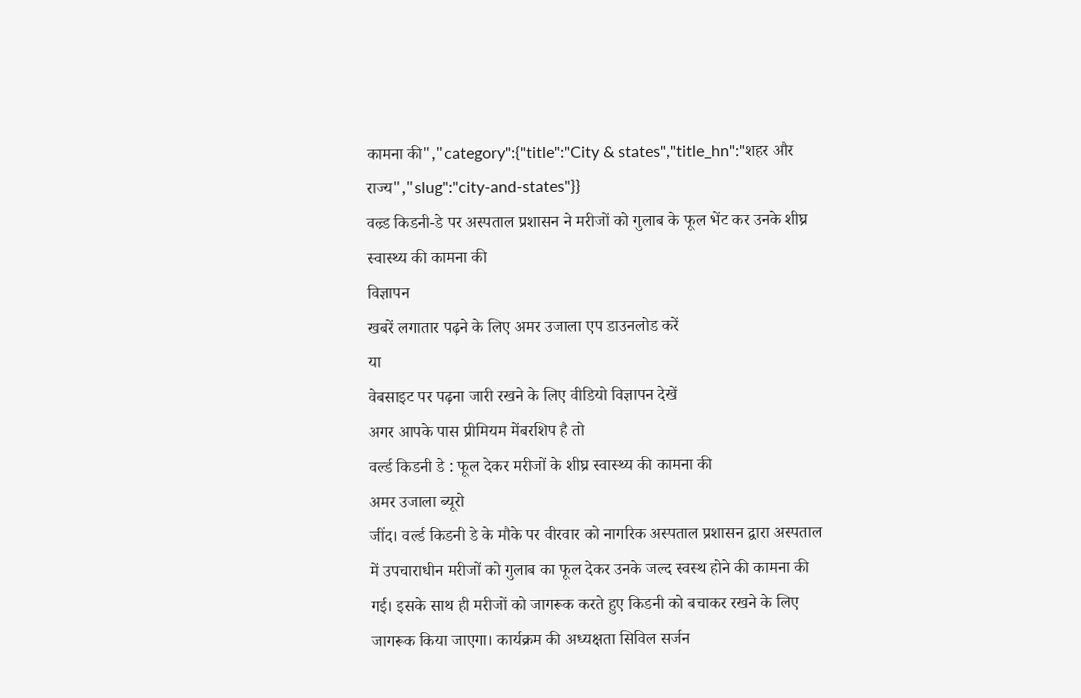कामना की","category":{"title":"City & states","title_hn":"शहर और राज्य","slug":"city-and-states"}}
वल्र्ड किडनी-डे पर अस्पताल प्रशासन ने मरीजों को गुलाब के फूल भेंट कर उनके शीघ्र स्वास्थ्य की कामना की
विज्ञापन
खबरें लगातार पढ़ने के लिए अमर उजाला एप डाउनलोड करें
या
वेबसाइट पर पढ़ना जारी रखने के लिए वीडियो विज्ञापन देखें
अगर आपके पास प्रीमियम मेंबरशिप है तो
वर्ल्ड किडनी डे : फूल देकर मरीजों के शीघ्र स्वास्थ्य की कामना की
अमर उजाला ब्यूरो
जींद। वर्ल्ड किडनी डे के मौके पर वीरवार को नागरिक अस्पताल प्रशासन द्वारा अस्पताल में उपचाराधीन मरीजों को गुलाब का फूल देकर उनके जल्द स्वस्थ होने की कामना की गई। इसके साथ ही मरीजों को जागरूक करते हुए किडनी को बचाकर रखने के लिए जागरूक किया जाएगा। कार्यक्रम की अध्यक्षता सिविल सर्जन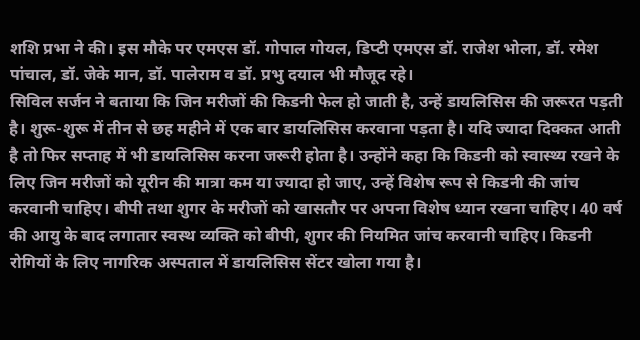शशि प्रभा ने की। इस मौके पर एमएस डॉ. गोपाल गोयल, डिप्टी एमएस डॉ. राजेश भोला, डॉ. रमेश पांचाल, डॉ. जेके मान, डॉ. पालेराम व डॉ. प्रभु दयाल भी मौजूद रहे।
सिविल सर्जन ने बताया कि जिन मरीजों की किडनी फेल हो जाती है, उन्हें डायलिसिस की जरूरत पड़ती है। शुरू-शुरू में तीन से छह महीने में एक बार डायलिसिस करवाना पड़ता है। यदि ज्यादा दिक्कत आती है तो फिर सप्ताह में भी डायलिसिस करना जरूरी होता है। उन्होंने कहा कि किडनी को स्वास्थ्य रखने के लिए जिन मरीजों को यूरीन की मात्रा कम या ज्यादा हो जाए, उन्हें विशेष रूप से किडनी की जांच करवानी चाहिए। बीपी तथा शुगर के मरीजों को खासतौर पर अपना विशेष ध्यान रखना चाहिए। 40 वर्ष की आयु के बाद लगातार स्वस्थ व्यक्ति को बीपी, शुगर की नियमित जांच करवानी चाहिए। किडनी रोगियों के लिए नागरिक अस्पताल में डायलिसिस सेंटर खोला गया है।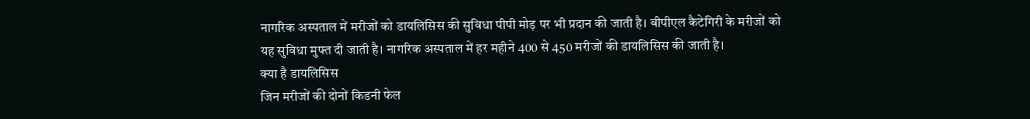नागरिक अस्पताल में मरीजों को डायलिसिस की सुविधा पीपी मोड़ पर भी प्रदान की जाती है। बीपीएल कैटेगिरी के मरीजों को यह सुविधा मुफ्त दी जाती है। नागरिक अस्पताल में हर महीने 400 से 450 मरीजों की डायलिसिस की जाती है।
क्या है डायलिसिस
जिन मरीजों की दोनों किडनी फेल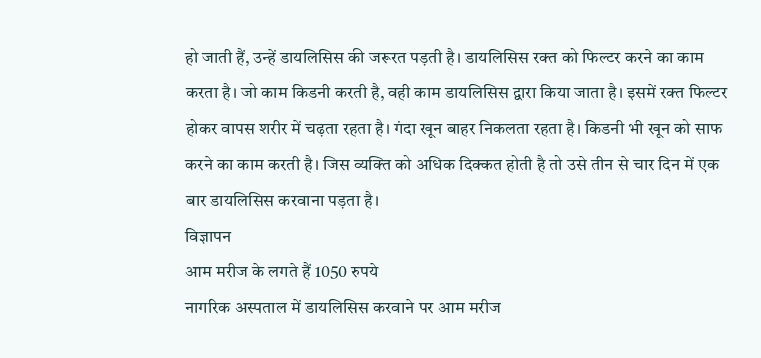हो जाती हैं, उन्हें डायलिसिस की जरूरत पड़ती है। डायलिसिस रक्त को फिल्टर करने का काम करता है। जो काम किडनी करती है, वही काम डायलिसिस द्वारा किया जाता है। इसमें रक्त फिल्टर होकर वापस शरीर में चढ़ता रहता है। गंदा खून बाहर निकलता रहता है। किडनी भी खून को साफ करने का काम करती है। जिस व्यक्ति को अधिक दिक्कत होती है तो उसे तीन से चार दिन में एक बार डायलिसिस करवाना पड़ता है।
विज्ञापन
आम मरीज के लगते हैं 1050 रुपये
नागरिक अस्पताल में डायलिसिस करवाने पर आम मरीज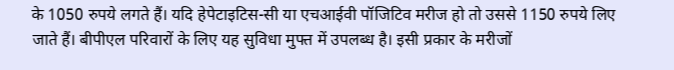के 1050 रुपये लगते हैं। यदि हेपेटाइटिस-सी या एचआईवी पॉजिटिव मरीज हो तो उससे 1150 रुपये लिए जाते हैं। बीपीएल परिवारों के लिए यह सुविधा मुफ्त में उपलब्ध है। इसी प्रकार के मरीजों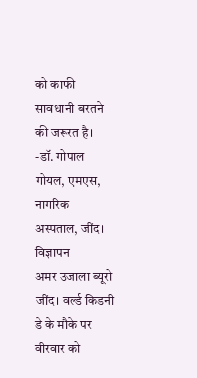को काफी सावधानी बरतने की जरूरत है।
-डॉ. गोपाल गोयल, एमएस, नागरिक अस्पताल, जींद।
विज्ञापन
अमर उजाला ब्यूरो
जींद। वर्ल्ड किडनी डे के मौके पर वीरवार को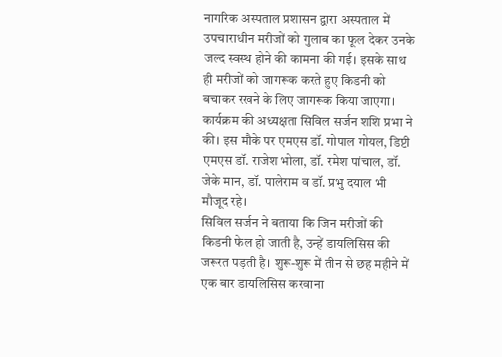नागरिक अस्पताल प्रशासन द्वारा अस्पताल में उपचाराधीन मरीजों को गुलाब का फूल देकर उनके जल्द स्वस्थ होने की कामना की गई। इसके साथ ही मरीजों को जागरूक करते हुए किडनी को बचाकर रखने के लिए जागरूक किया जाएगा। कार्यक्रम की अध्यक्षता सिविल सर्जन शशि प्रभा ने की। इस मौके पर एमएस डॉ. गोपाल गोयल, डिप्टी एमएस डॉ. राजेश भोला, डॉ. रमेश पांचाल, डॉ. जेके मान, डॉ. पालेराम व डॉ. प्रभु दयाल भी मौजूद रहे।
सिविल सर्जन ने बताया कि जिन मरीजों की किडनी फेल हो जाती है, उन्हें डायलिसिस की जरूरत पड़ती है। शुरू-शुरू में तीन से छह महीने में एक बार डायलिसिस करवाना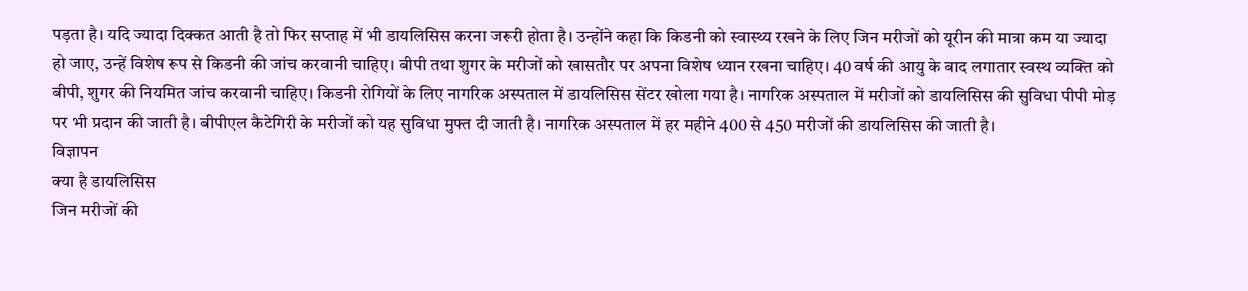पड़ता है। यदि ज्यादा दिक्कत आती है तो फिर सप्ताह में भी डायलिसिस करना जरूरी होता है। उन्होंने कहा कि किडनी को स्वास्थ्य रखने के लिए जिन मरीजों को यूरीन की मात्रा कम या ज्यादा हो जाए, उन्हें विशेष रूप से किडनी की जांच करवानी चाहिए। बीपी तथा शुगर के मरीजों को खासतौर पर अपना विशेष ध्यान रखना चाहिए। 40 वर्ष की आयु के बाद लगातार स्वस्थ व्यक्ति को बीपी, शुगर की नियमित जांच करवानी चाहिए। किडनी रोगियों के लिए नागरिक अस्पताल में डायलिसिस सेंटर खोला गया है। नागरिक अस्पताल में मरीजों को डायलिसिस की सुविधा पीपी मोड़ पर भी प्रदान की जाती है। बीपीएल कैटेगिरी के मरीजों को यह सुविधा मुफ्त दी जाती है। नागरिक अस्पताल में हर महीने 400 से 450 मरीजों की डायलिसिस की जाती है।
विज्ञापन
क्या है डायलिसिस
जिन मरीजों की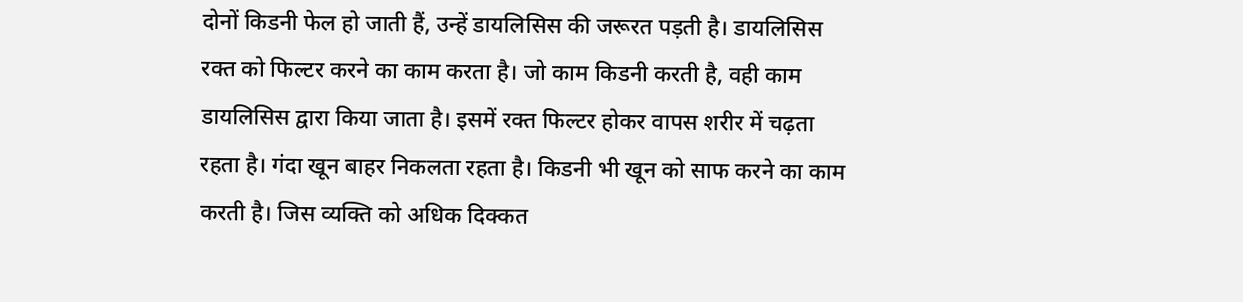दोनों किडनी फेल हो जाती हैं, उन्हें डायलिसिस की जरूरत पड़ती है। डायलिसिस रक्त को फिल्टर करने का काम करता है। जो काम किडनी करती है, वही काम डायलिसिस द्वारा किया जाता है। इसमें रक्त फिल्टर होकर वापस शरीर में चढ़ता रहता है। गंदा खून बाहर निकलता रहता है। किडनी भी खून को साफ करने का काम करती है। जिस व्यक्ति को अधिक दिक्कत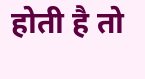होती है तो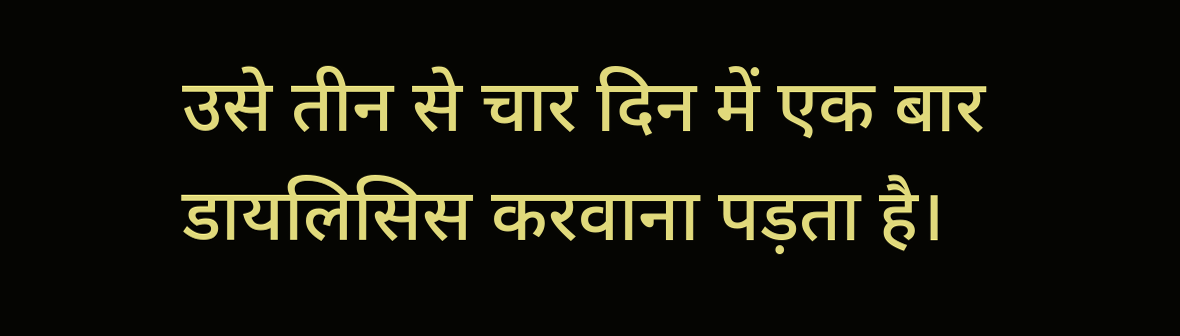उसे तीन से चार दिन में एक बार डायलिसिस करवाना पड़ता है।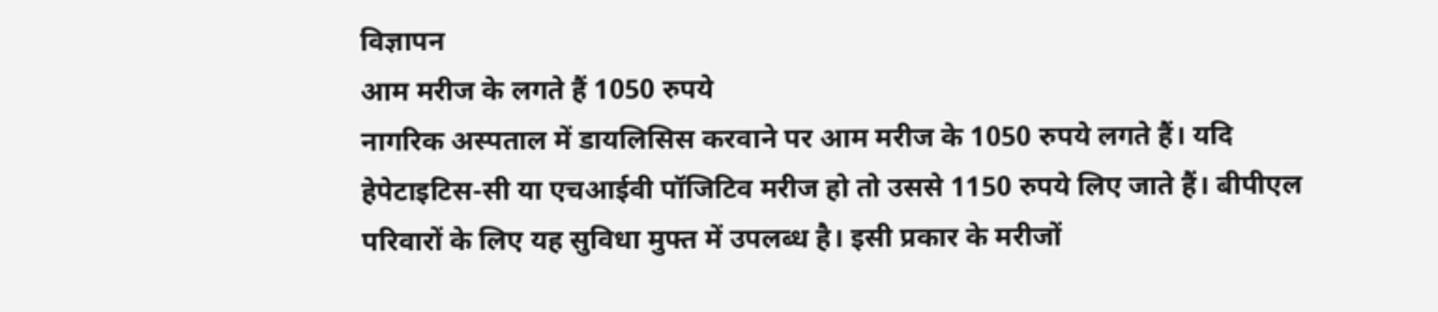विज्ञापन
आम मरीज के लगते हैं 1050 रुपये
नागरिक अस्पताल में डायलिसिस करवाने पर आम मरीज के 1050 रुपये लगते हैं। यदि हेपेटाइटिस-सी या एचआईवी पॉजिटिव मरीज हो तो उससे 1150 रुपये लिए जाते हैं। बीपीएल परिवारों के लिए यह सुविधा मुफ्त में उपलब्ध है। इसी प्रकार के मरीजों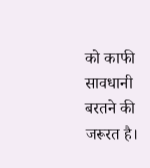को काफी सावधानी बरतने की जरूरत है।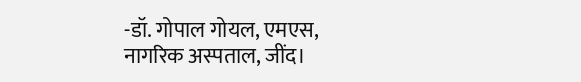-डॉ. गोपाल गोयल, एमएस, नागरिक अस्पताल, जींद।